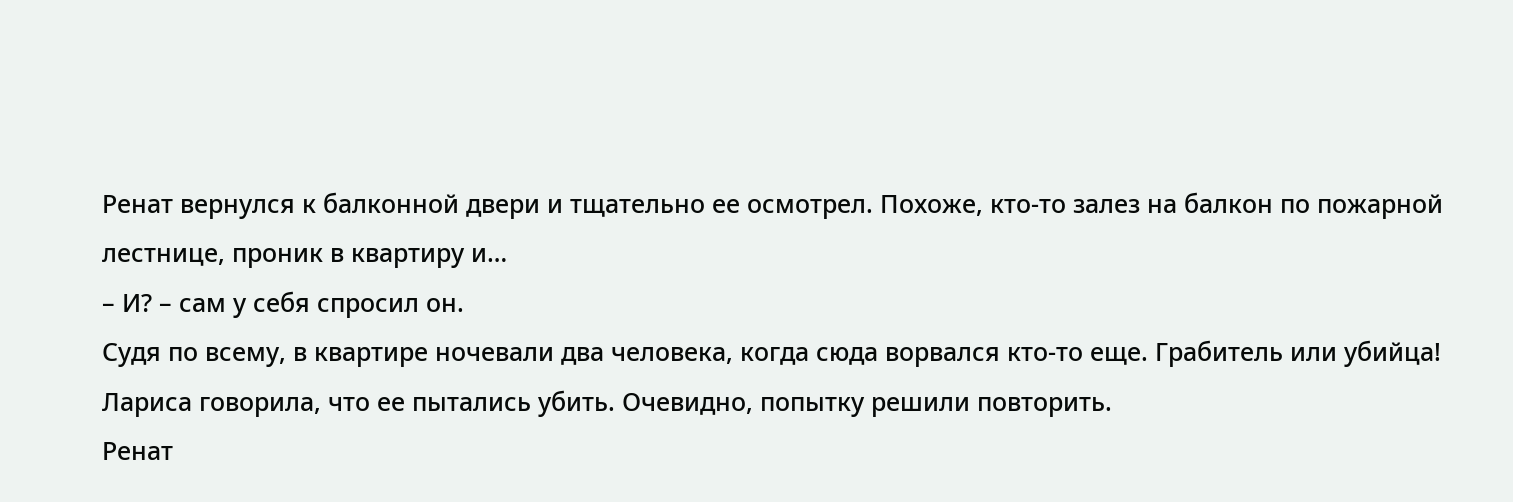Ренат вернулся к балконной двери и тщательно ее осмотрел. Похоже, кто-то залез на балкон по пожарной лестнице, проник в квартиру и…
– И? – сам у себя спросил он.
Судя по всему, в квартире ночевали два человека, когда сюда ворвался кто-то еще. Грабитель или убийца! Лариса говорила, что ее пытались убить. Очевидно, попытку решили повторить.
Ренат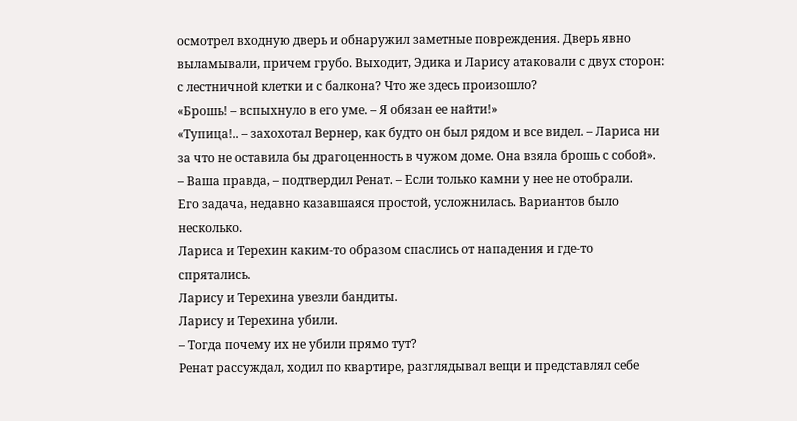осмотрел входную дверь и обнаружил заметные повреждения. Дверь явно выламывали, причем грубо. Выходит, Эдика и Ларису атаковали с двух сторон: с лестничной клетки и с балкона? Что же здесь произошло?
«Брошь! – вспыхнуло в его уме. – Я обязан ее найти!»
«Тупица!.. – захохотал Вернер, как будто он был рядом и все видел. – Лариса ни за что не оставила бы драгоценность в чужом доме. Она взяла брошь с собой».
– Ваша правда, – подтвердил Ренат. – Если только камни у нее не отобрали.
Его задача, недавно казавшаяся простой, усложнилась. Вариантов было несколько.
Лариса и Терехин каким-то образом спаслись от нападения и где-то спрятались.
Ларису и Терехина увезли бандиты.
Ларису и Терехина убили.
– Тогда почему их не убили прямо тут?
Ренат рассуждал, ходил по квартире, разглядывал вещи и представлял себе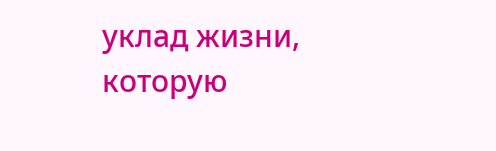уклад жизни, которую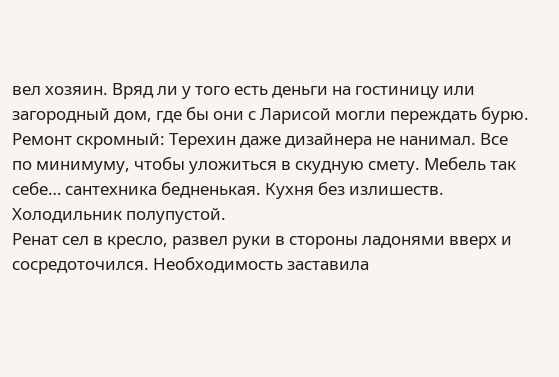вел хозяин. Вряд ли у того есть деньги на гостиницу или загородный дом, где бы они с Ларисой могли переждать бурю. Ремонт скромный: Терехин даже дизайнера не нанимал. Все по минимуму, чтобы уложиться в скудную смету. Мебель так себе… сантехника бедненькая. Кухня без излишеств. Холодильник полупустой.
Ренат сел в кресло, развел руки в стороны ладонями вверх и сосредоточился. Необходимость заставила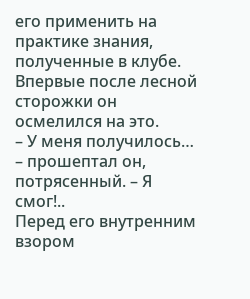его применить на практике знания, полученные в клубе. Впервые после лесной сторожки он осмелился на это.
– У меня получилось… – прошептал он, потрясенный. – Я смог!..
Перед его внутренним взором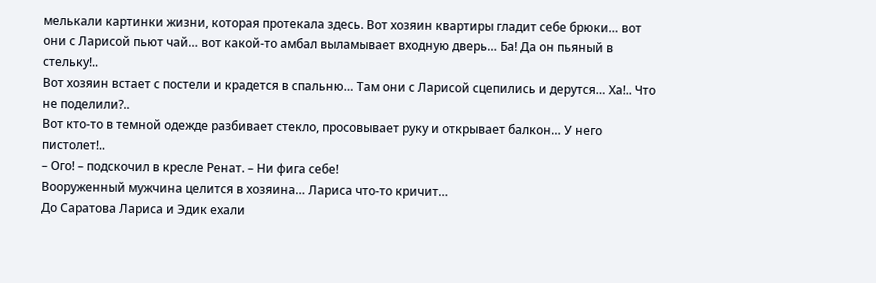мелькали картинки жизни, которая протекала здесь. Вот хозяин квартиры гладит себе брюки… вот они с Ларисой пьют чай… вот какой-то амбал выламывает входную дверь… Ба! Да он пьяный в стельку!..
Вот хозяин встает с постели и крадется в спальню… Там они с Ларисой сцепились и дерутся… Ха!.. Что не поделили?..
Вот кто-то в темной одежде разбивает стекло, просовывает руку и открывает балкон… У него пистолет!..
– Ого! – подскочил в кресле Ренат. – Ни фига себе!
Вооруженный мужчина целится в хозяина… Лариса что-то кричит…
До Саратова Лариса и Эдик ехали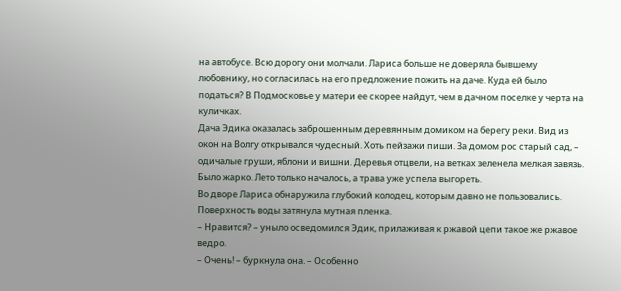на автобусе. Всю дорогу они молчали. Лариса больше не доверяла бывшему любовнику, но согласилась на его предложение пожить на даче. Куда ей было податься? В Подмосковье у матери ее скорее найдут, чем в дачном поселке у черта на куличках.
Дача Эдика оказалась заброшенным деревянным домиком на берегу реки. Вид из окон на Волгу открывался чудесный. Хоть пейзажи пиши. За домом рос старый сад, – одичалые груши, яблони и вишни. Деревья отцвели, на ветках зеленела мелкая завязь. Было жарко. Лето только началось, а трава уже успела выгореть.
Во дворе Лариса обнаружила глубокий колодец, которым давно не пользовались. Поверхность воды затянула мутная пленка.
– Нравится? – уныло осведомился Эдик, прилаживая к ржавой цепи такое же ржавое ведро.
– Очень! – буркнула она. – Особенно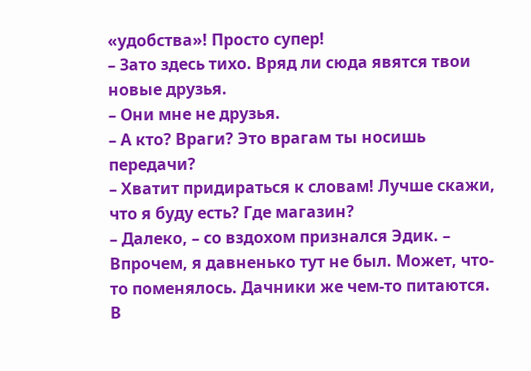«удобства»! Просто супер!
– Зато здесь тихо. Вряд ли сюда явятся твои новые друзья.
– Они мне не друзья.
– А кто? Враги? Это врагам ты носишь передачи?
– Хватит придираться к словам! Лучше скажи, что я буду есть? Где магазин?
– Далеко, – со вздохом признался Эдик. – Впрочем, я давненько тут не был. Может, что-то поменялось. Дачники же чем-то питаются. В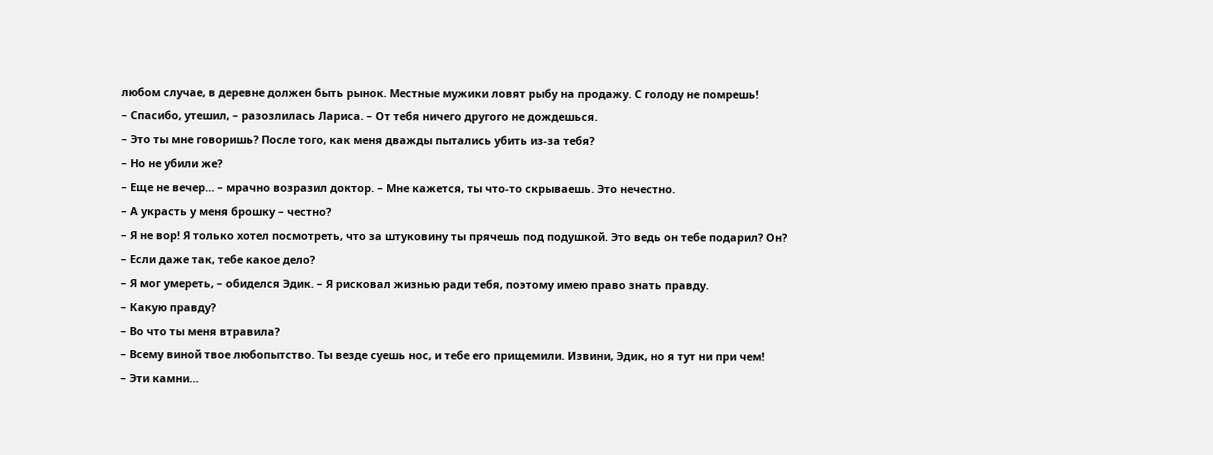любом случае, в деревне должен быть рынок. Местные мужики ловят рыбу на продажу. С голоду не помрешь!
– Спасибо, утешил, – разозлилась Лариса. – От тебя ничего другого не дождешься.
– Это ты мне говоришь? После того, как меня дважды пытались убить из-за тебя?
– Но не убили же?
– Еще не вечер… – мрачно возразил доктор. – Мне кажется, ты что-то скрываешь. Это нечестно.
– А украсть у меня брошку – честно?
– Я не вор! Я только хотел посмотреть, что за штуковину ты прячешь под подушкой. Это ведь он тебе подарил? Он?
– Если даже так, тебе какое дело?
– Я мог умереть, – обиделся Эдик. – Я рисковал жизнью ради тебя, поэтому имею право знать правду.
– Какую правду?
– Во что ты меня втравила?
– Всему виной твое любопытство. Ты везде суешь нос, и тебе его прищемили. Извини, Эдик, но я тут ни при чем!
– Эти камни…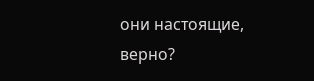они настоящие, верно?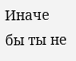Иначе бы ты не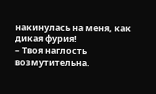накинулась на меня, как дикая фурия!
– Твоя наглость возмутительна.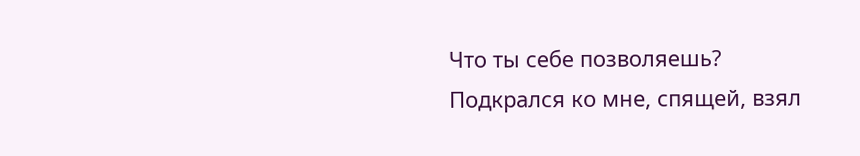Что ты себе позволяешь? Подкрался ко мне, спящей, взял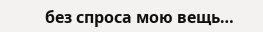без спроса мою вещь…